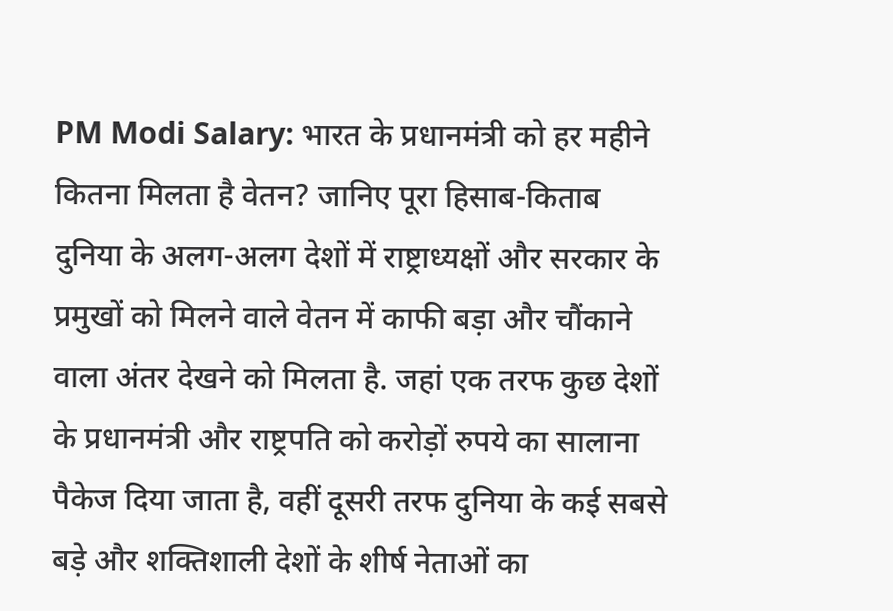PM Modi Salary: भारत के प्रधानमंत्री को हर महीने कितना मिलता है वेतन? जानिए पूरा हिसाब-किताब
दुनिया के अलग-अलग देशों में राष्ट्राध्यक्षों और सरकार के प्रमुखों को मिलने वाले वेतन में काफी बड़ा और चौंकाने वाला अंतर देखने को मिलता है. जहां एक तरफ कुछ देशों के प्रधानमंत्री और राष्ट्रपति को करोड़ों रुपये का सालाना पैकेज दिया जाता है, वहीं दूसरी तरफ दुनिया के कई सबसे बड़े और शक्तिशाली देशों के शीर्ष नेताओं का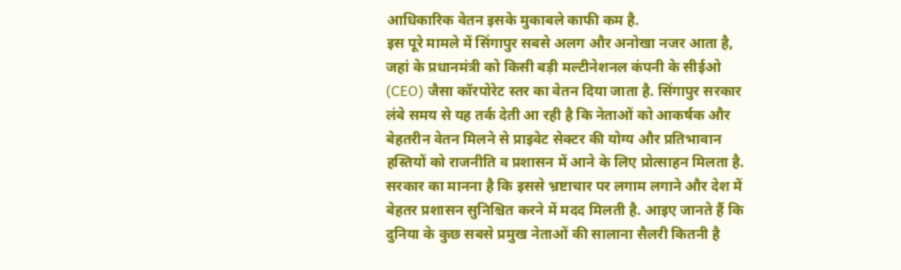आधिकारिक वेतन इसके मुकाबले काफी कम है.
इस पूरे मामले में सिंगापुर सबसे अलग और अनोखा नजर आता है, जहां के प्रधानमंत्री को किसी बड़ी मल्टीनेशनल कंपनी के सीईओ (CEO) जैसा कॉरपोरेट स्तर का वेतन दिया जाता है. सिंगापुर सरकार लंबे समय से यह तर्क देती आ रही है कि नेताओं को आकर्षक और बेहतरीन वेतन मिलने से प्राइवेट सेक्टर की योग्य और प्रतिभावान हस्तियों को राजनीति व प्रशासन में आने के लिए प्रोत्साहन मिलता है. सरकार का मानना है कि इससे भ्रष्टाचार पर लगाम लगाने और देश में बेहतर प्रशासन सुनिश्चित करने में मदद मिलती है. आइए जानते हैं कि दुनिया के कुछ सबसे प्रमुख नेताओं की सालाना सैलरी कितनी है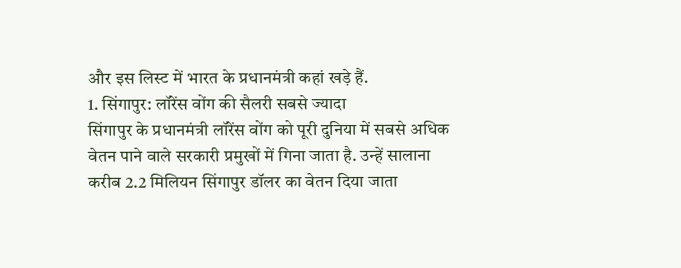और इस लिस्ट में भारत के प्रधानमंत्री कहां खड़े हैं.
1. सिंगापुर: लॉरेंस वोंग की सैलरी सबसे ज्यादा
सिंगापुर के प्रधानमंत्री लॉरेंस वोंग को पूरी दुनिया में सबसे अधिक वेतन पाने वाले सरकारी प्रमुखों में गिना जाता है. उन्हें सालाना करीब 2.2 मिलियन सिंगापुर डॉलर का वेतन दिया जाता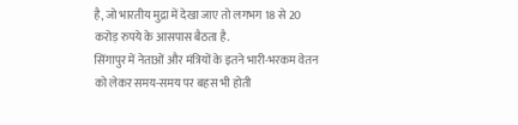है, जो भारतीय मुद्रा में देखा जाए तो लगभग 18 से 20 करोड़ रुपये के आसपास बैठता है.
सिंगापुर में नेताओं और मंत्रियों के इतने भारी-भरकम वेतन को लेकर समय-समय पर बहस भी होती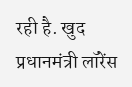रही है. खुद प्रधानमंत्री लॉरेंस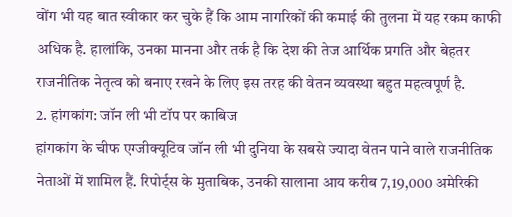वोंग भी यह बात स्वीकार कर चुके हैं कि आम नागरिकों की कमाई की तुलना में यह रकम काफी अधिक है. हालांकि, उनका मानना और तर्क है कि देश की तेज आर्थिक प्रगति और बेहतर राजनीतिक नेतृत्व को बनाए रखने के लिए इस तरह की वेतन व्यवस्था बहुत महत्वपूर्ण है.
2. हांगकांग: जॉन ली भी टॉप पर काबिज
हांगकांग के चीफ एग्जीक्यूटिव जॉन ली भी दुनिया के सबसे ज्यादा वेतन पाने वाले राजनीतिक नेताओं में शामिल हैं. रिपोर्ट्स के मुताबिक, उनकी सालाना आय करीब 7,19,000 अमेरिकी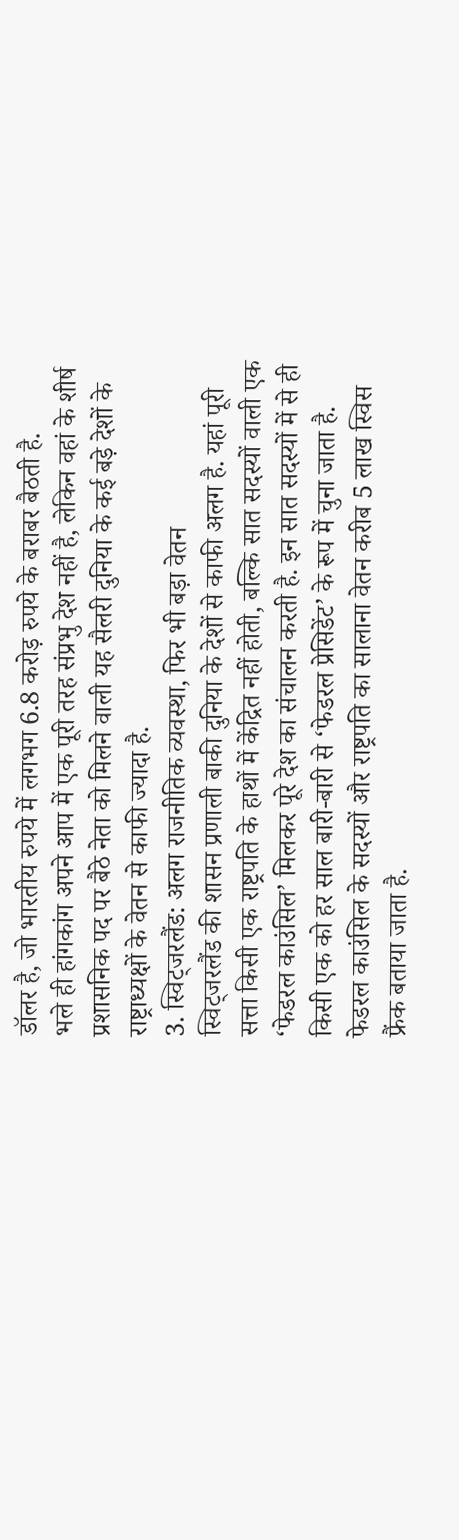डॉलर है, जो भारतीय रुपये में लगभग 6.8 करोड़ रुपये के बराबर बैठती है.
भले ही हांगकांग अपने आप में एक पूरी तरह संप्रभु देश नहीं है, लेकिन वहां के शीर्ष प्रशासनिक पद पर बैठे नेता को मिलने वाली यह सैलरी दुनिया के कई बड़े देशों के राष्ट्राध्यक्षों के वेतन से काफी ज्यादा है.
3. स्विट्जरलैंड: अलग राजनीतिक व्यवस्था, फिर भी बड़ा वेतन
स्विट्जरलैंड की शासन प्रणाली बाकी दुनिया के देशों से काफी अलग है. यहां पूरी सत्ता किसी एक राष्ट्रपति के हाथों में केंद्रित नहीं होती, बल्कि सात सदस्यों वाली एक ‘फेडरल काउंसिल’ मिलकर पूरे देश का संचालन करती है. इन सात सदस्यों में से ही किसी एक को हर साल बारी-बारी से ‘फेडरल प्रेसिडेंट’ के रूप में चुना जाता है.
फेडरल काउंसिल के सदस्यों और राष्ट्रपति का सालाना वेतन करीब 5 लाख स्विस फ्रैंक बताया जाता है.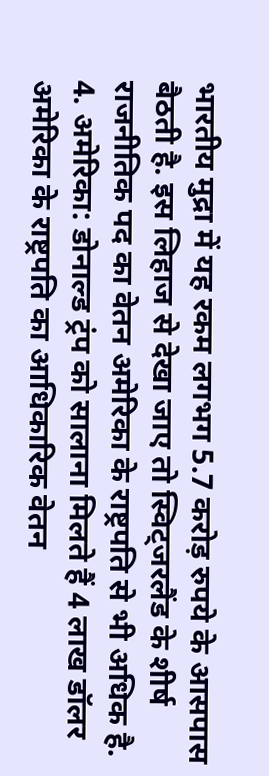भारतीय मुद्रा में यह रकम लगभग 5.7 करोड़ रुपये के आसपास बैठती है. इस लिहाज से देखा जाए तो स्विट्जरलैंड के शीर्ष राजनीतिक पद का वेतन अमेरिका के राष्ट्रपति से भी अधिक है.
4. अमेरिका: डोनाल्ड ट्रंप को सालाना मिलते हैं 4 लाख डॉलर
अमेरिका के राष्ट्रपति का आधिकारिक वेतन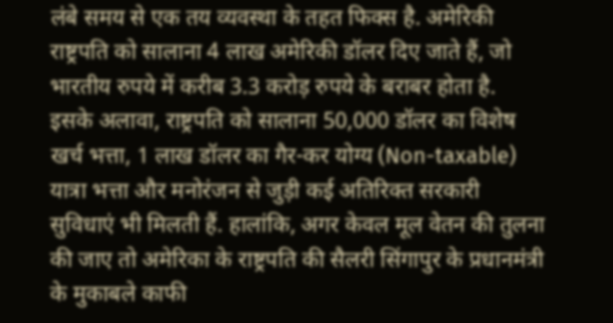लंबे समय से एक तय व्यवस्था के तहत फिक्स है. अमेरिकी राष्ट्रपति को सालाना 4 लाख अमेरिकी डॉलर दिए जाते हैं, जो भारतीय रुपये में करीब 3.3 करोड़ रुपये के बराबर होता है.
इसके अलावा, राष्ट्रपति को सालाना 50,000 डॉलर का विशेष खर्च भत्ता, 1 लाख डॉलर का गैर-कर योग्य (Non-taxable) यात्रा भत्ता और मनोरंजन से जुड़ी कई अतिरिक्त सरकारी सुविधाएं भी मिलती हैं. हालांकि, अगर केवल मूल वेतन की तुलना की जाए तो अमेरिका के राष्ट्रपति की सैलरी सिंगापुर के प्रधानमंत्री के मुकाबले काफी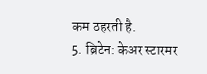कम ठहरती है.
5. ब्रिटेन: केअर स्टारमर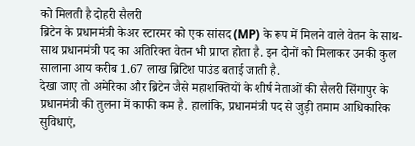को मिलती है दोहरी सैलरी
ब्रिटेन के प्रधानमंत्री केअर स्टारमर को एक सांसद (MP) के रूप में मिलने वाले वेतन के साथ-साथ प्रधानमंत्री पद का अतिरिक्त वेतन भी प्राप्त होता है. इन दोनों को मिलाकर उनकी कुल सालाना आय करीब 1.67 लाख ब्रिटिश पाउंड बताई जाती है.
देखा जाए तो अमेरिका और ब्रिटेन जैसे महाशक्तियों के शीर्ष नेताओं की सैलरी सिंगापुर के प्रधानमंत्री की तुलना में काफी कम है. हालांकि, प्रधानमंत्री पद से जुड़ी तमाम आधिकारिक सुविधाएं,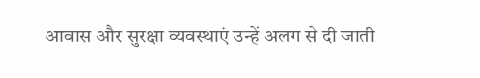आवास और सुरक्षा व्यवस्थाएं उन्हें अलग से दी जाती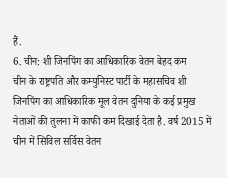हैं.
6. चीन: शी जिनपिंग का आधिकारिक वेतन बेहद कम
चीन के राष्ट्रपति और कम्युनिस्ट पार्टी के महासचिव शी जिनपिंग का आधिकारिक मूल वेतन दुनिया के कई प्रमुख नेताओं की तुलना में काफी कम दिखाई देता है. वर्ष 2015 में चीन में सिविल सर्विस वेतन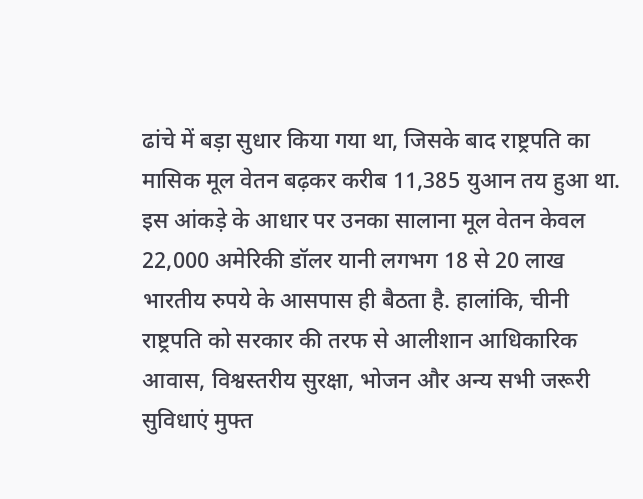ढांचे में बड़ा सुधार किया गया था, जिसके बाद राष्ट्रपति का मासिक मूल वेतन बढ़कर करीब 11,385 युआन तय हुआ था.
इस आंकड़े के आधार पर उनका सालाना मूल वेतन केवल 22,000 अमेरिकी डॉलर यानी लगभग 18 से 20 लाख भारतीय रुपये के आसपास ही बैठता है. हालांकि, चीनी राष्ट्रपति को सरकार की तरफ से आलीशान आधिकारिक आवास, विश्वस्तरीय सुरक्षा, भोजन और अन्य सभी जरूरी सुविधाएं मुफ्त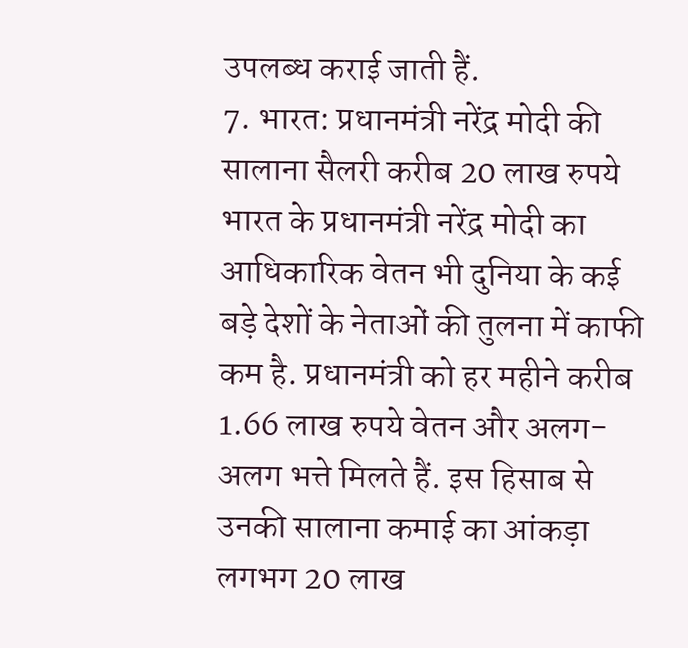उपलब्ध कराई जाती हैं.
7. भारत: प्रधानमंत्री नरेंद्र मोदी की सालाना सैलरी करीब 20 लाख रुपये
भारत के प्रधानमंत्री नरेंद्र मोदी का आधिकारिक वेतन भी दुनिया के कई बड़े देशों के नेताओं की तुलना में काफी कम है. प्रधानमंत्री को हर महीने करीब 1.66 लाख रुपये वेतन और अलग-अलग भत्ते मिलते हैं. इस हिसाब से उनकी सालाना कमाई का आंकड़ा लगभग 20 लाख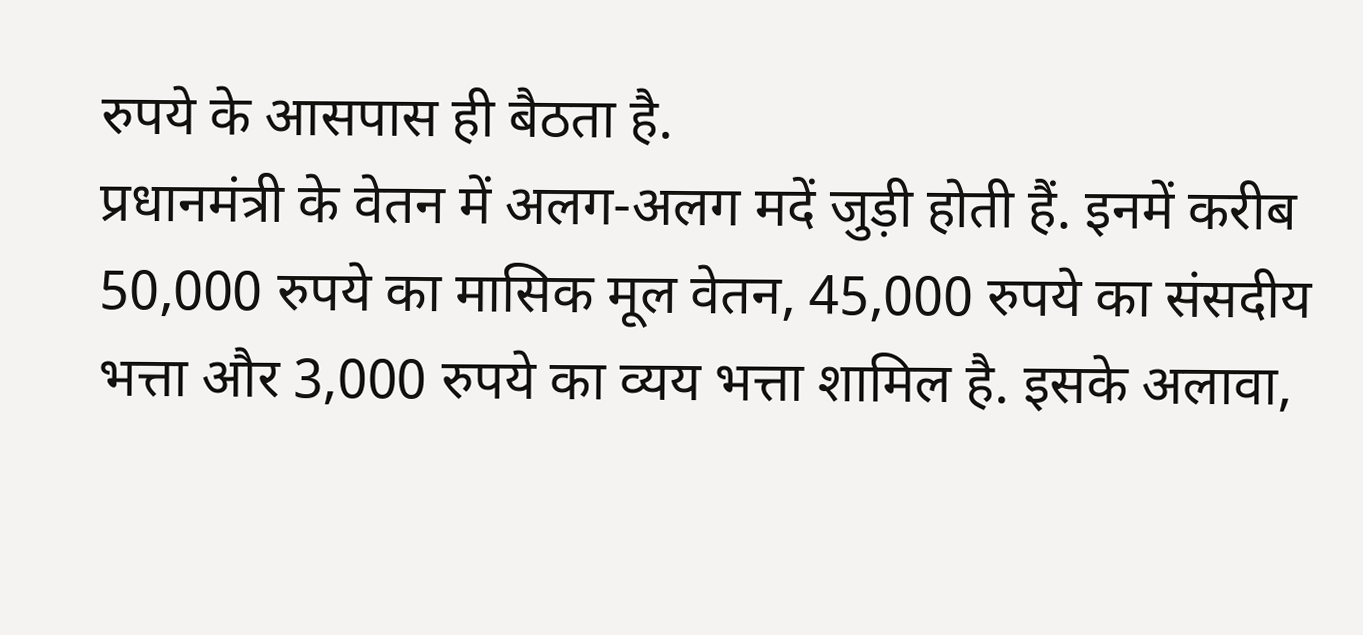रुपये के आसपास ही बैठता है.
प्रधानमंत्री के वेतन में अलग-अलग मदें जुड़ी होती हैं. इनमें करीब 50,000 रुपये का मासिक मूल वेतन, 45,000 रुपये का संसदीय भत्ता और 3,000 रुपये का व्यय भत्ता शामिल है. इसके अलावा,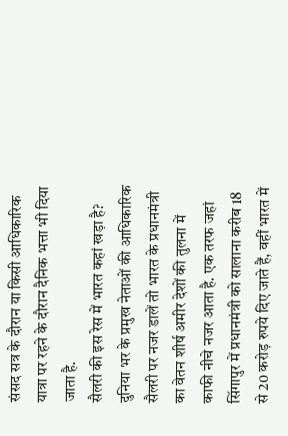संसद सत्र के दौरान या किसी आधिकारिक यात्रा पर रहने के दौरान दैनिक भत्ता भी दिया जाता है.
सैलरी की इस रेस में भारत कहां खड़ा है?
दुनिया भर के प्रमुख नेताओं की आधिकारिक सैलरी पर नजर डालें तो भारत के प्रधानमंत्री का वेतन शीर्ष अमीर देशों की तुलना में काफी नीचे नजर आता है. एक तरफ जहां सिंगापुर में प्रधानमंत्री को सालाना करीब 18 से 20 करोड़ रुपये दिए जाते हैं, वहीं भारत में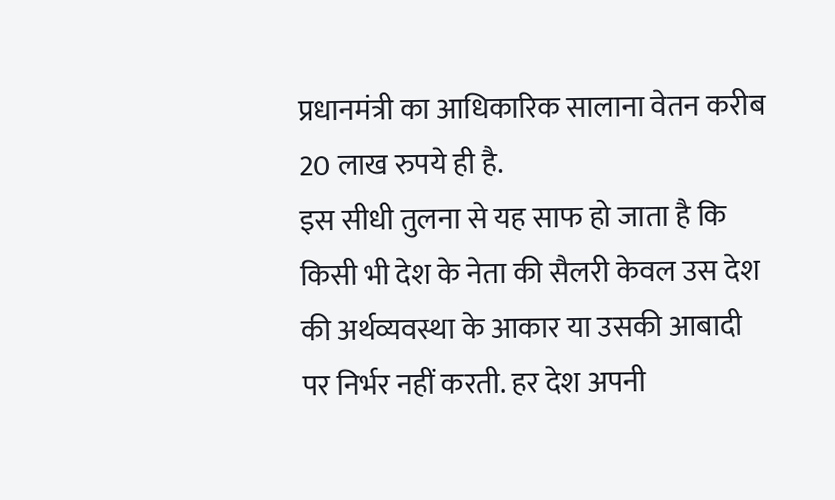प्रधानमंत्री का आधिकारिक सालाना वेतन करीब 20 लाख रुपये ही है.
इस सीधी तुलना से यह साफ हो जाता है कि किसी भी देश के नेता की सैलरी केवल उस देश की अर्थव्यवस्था के आकार या उसकी आबादी पर निर्भर नहीं करती. हर देश अपनी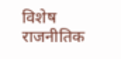विशेष राजनीतिक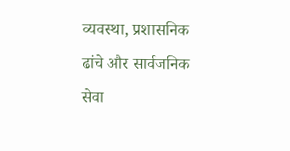व्यवस्था, प्रशासनिक ढांचे और सार्वजनिक सेवा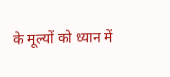के मूल्यों को ध्यान में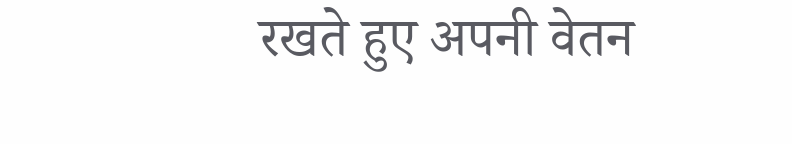रखते हुए अपनी वेतन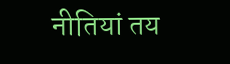नीतियां तय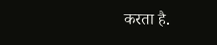करता है.